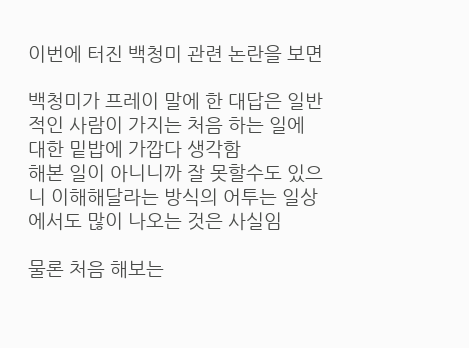이번에 터진 백청미 관련 논란을 보면

백청미가 프레이 말에 한 대답은 일반적인 사람이 가지는 처음 하는 일에 대한 밑밥에 가깝다 생각함
해본 일이 아니니까 잘 못할수도 있으니 이해해달라는 방식의 어투는 일상에서도 많이 나오는 것은 사실임

물론 처음 해보는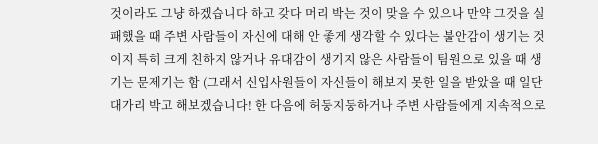것이라도 그냥 하겠습니다 하고 갖다 머리 박는 것이 맞을 수 있으나 만약 그것을 실패했을 때 주변 사람들이 자신에 대해 안 좋게 생각할 수 있다는 불안감이 생기는 것이지 특히 크게 친하지 않거나 유대감이 생기지 않은 사람들이 팀원으로 있을 때 생기는 문제기는 함 (그래서 신입사원들이 자신들이 해보지 못한 일을 받았을 때 일단 대가리 박고 해보겠습니다! 한 다음에 허둥지둥하거나 주변 사람들에게 지속적으로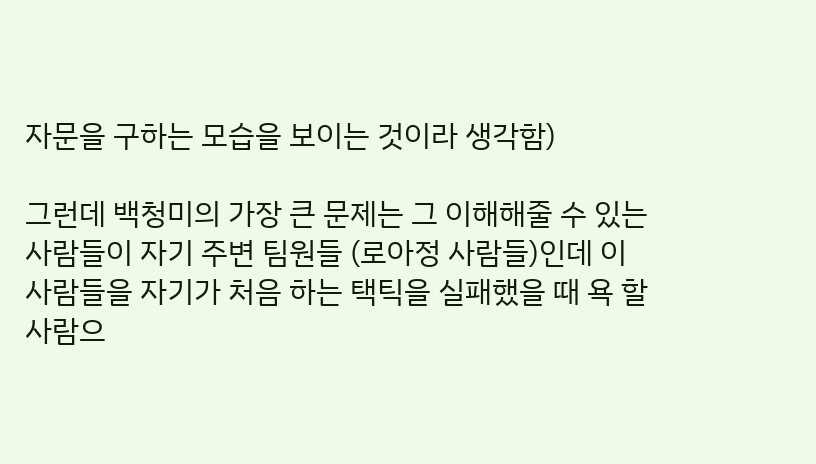자문을 구하는 모습을 보이는 것이라 생각함)

그런데 백청미의 가장 큰 문제는 그 이해해줄 수 있는 사람들이 자기 주변 팀원들 (로아정 사람들)인데 이 사람들을 자기가 처음 하는 택틱을 실패했을 때 욕 할 사람으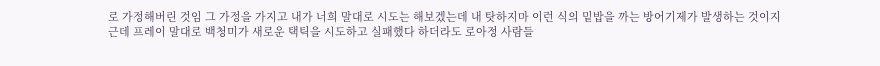로 가정해버린 것임 그 가정을 가지고 내가 너희 말대로 시도는 해보겠는데 내 탓하지마 이런 식의 밑밥을 까는 방어기제가 발생하는 것이지
근데 프레이 말대로 백청미가 새로운 택틱을 시도하고 실패했다 하더라도 로아정 사람들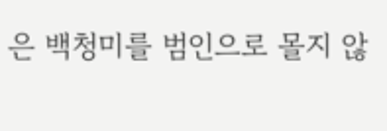은 백청미를 범인으로 몰지 않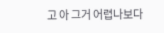고 아 그거 어렵나보다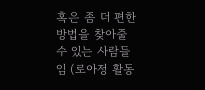혹은 좀 더 편한 방법을 찾아줄 수 있는 사람들임 (로아정 활동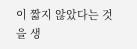이 짧지 않았다는 것을 생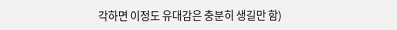각하면 이정도 유대감은 충분히 생길만 함)